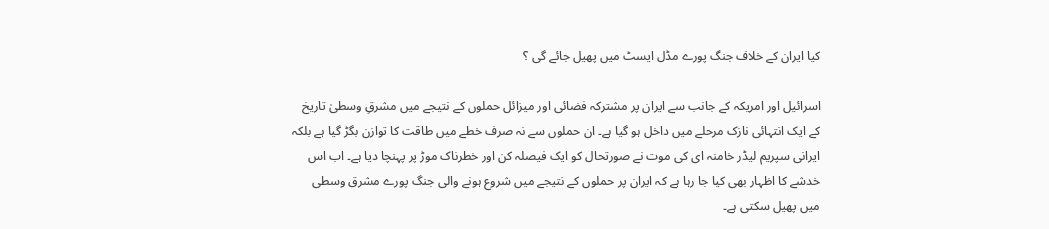کیا ایران کے خلاف جنگ پورے مڈل ایسٹ میں پھیل جائے گی ؟

اسرائیل اور امریکہ کے جانب سے ایران پر مشترکہ فضائی اور میزائل حملوں کے نتیجے میں مشرقِ وسطیٰ تاریخ کے ایک انتہائی نازک مرحلے میں داخل ہو گیا ہے۔ ان حملوں سے نہ صرف خطے میں طاقت کا توازن بگڑ گیا ہے بلکہ ایرانی سپریم لیڈر خامنہ ای کی موت نے صورتحال کو ایک فیصلہ کن اور خطرناک موڑ پر پہنچا دیا ہے۔ اب اس خدشے کا اظہار بھی کیا جا رہا ہے کہ ایران پر حملوں کے نتیجے میں شروع ہونے والی جنگ پورے مشرق وسطی میں پھیل سکتی ہے۔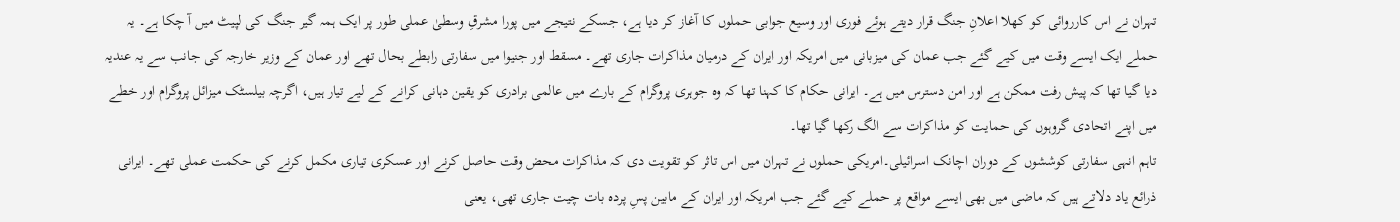تہران نے اس کارروائی کو کھلا اعلانِ جنگ قرار دیتے ہوئے فوری اور وسیع جوابی حملوں کا آغاز کر دیا ہے، جسکے نتیجے میں پورا مشرقِ وسطیٰ عملی طور پر ایک ہمہ گیر جنگ کی لپیٹ میں آ چکا ہے۔ یہ حملے ایک ایسے وقت میں کیے گئے جب عمان کی میزبانی میں امریکہ اور ایران کے درمیان مذاکرات جاری تھے۔ مسقط اور جنیوا میں سفارتی رابطے بحال تھے اور عمان کے وزیر خارجہ کی جانب سے یہ عندیہ دیا گیا تھا کہ پیش رفت ممکن ہے اور امن دسترس میں ہے۔ ایرانی حکام کا کہنا تھا کہ وہ جوہری پروگرام کے بارے میں عالمی برادری کو یقین دہانی کرانے کے لیے تیار ہیں، اگرچہ بیلسٹک میزائل پروگرام اور خطے میں اپنے اتحادی گروہوں کی حمایت کو مذاکرات سے الگ رکھا گیا تھا۔
تاہم انہی سفارتی کوششوں کے دوران اچانک اسرائیلی۔امریکی حملوں نے تہران میں اس تاثر کو تقویت دی کہ مذاکرات محض وقت حاصل کرنے اور عسکری تیاری مکمل کرنے کی حکمت عملی تھے۔ ایرانی ذرائع یاد دلاتے ہیں کہ ماضی میں بھی ایسے مواقع پر حملے کیے گئے جب امریکہ اور ایران کے مابین پسِ پردہ بات چیت جاری تھی، یعنی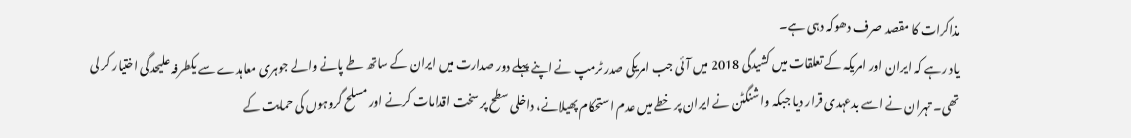مذاکرات کا مقصد صرف دھوکہ دہی ہے۔
یاد رہے کہ ایران اور امریکہ کے تعلقات میں کشیدگی 2018 میں آئی جب امریکی صدر ٹرمپ نے اپنے پہلے دور صدارت میں ایران کے ساتھ طے پانے والے جوہری معاہدے سے یکطرفہ علیحدگی اختیار کر لی تھی۔ تہران نے اسے بدعہدی قرار دیا جبکہ واشنگٹن نے ایران پر خطے میں عدم استحکام پھیلانے، داخلی سطح پر سخت اقدامات کرنے اور مسلح گروہوں کی حمایت کے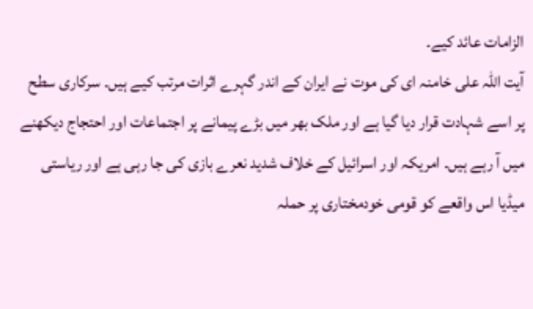الزامات عائد کیے۔
آیت اللہ علی خامنہ ای کی موت نے ایران کے اندر گہرے اثرات مرتب کیے ہیں۔ سرکاری سطح پر اسے شہادت قرار دیا گیا ہے اور ملک بھر میں بڑے پیمانے پر اجتماعات اور احتجاج دیکھنے میں آ رہے ہیں۔ امریکہ اور اسرائیل کے خلاف شدید نعرے بازی کی جا رہی ہے اور ریاستی میڈیا اس واقعے کو قومی خودمختاری پر حملہ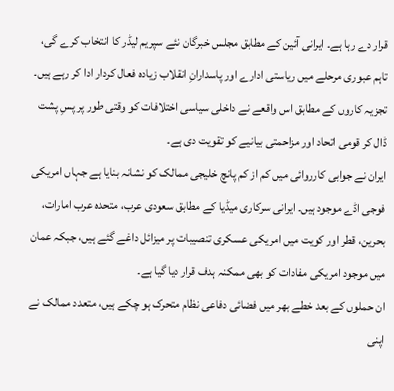قرار دے رہا ہے۔ ایرانی آئین کے مطابق مجلس خبرگان نئے سپریم لیڈر کا انتخاب کرے گی، تاہم عبوری مرحلے میں ریاستی ادارے اور پاسدارانِ انقلاب زیادہ فعال کردار ادا کر رہے ہیں۔ تجزیہ کاروں کے مطابق اس واقعے نے داخلی سیاسی اختلافات کو وقتی طور پر پسِ پشت ڈال کر قومی اتحاد اور مزاحمتی بیانیے کو تقویت دی ہے۔
ایران نے جوابی کارروائی میں کم از کم پانچ خلیجی ممالک کو نشانہ بنایا ہے جہاں امریکی فوجی اڈے موجود ہیں۔ ایرانی سرکاری میڈیا کے مطابق سعودی عرب، متحدہ عرب امارات، بحرین، قطر اور کویت میں امریکی عسکری تنصیبات پر میزائل داغے گئے ہیں، جبکہ عمان میں موجود امریکی مفادات کو بھی ممکنہ ہدف قرار دیا گیا ہے۔
ان حملوں کے بعد خطے بھر میں فضائی دفاعی نظام متحرک ہو چکے ہیں، متعدد ممالک نے اپنی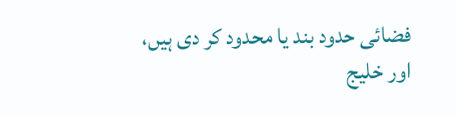فضائی حدود بند یا محدود کر دی ہیں، اور خلیج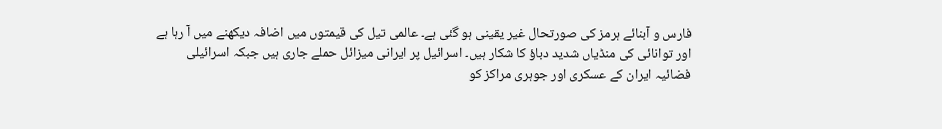فارس و آبنائے ہرمز کی صورتحال غیر یقینی ہو گئی ہے۔ عالمی تیل کی قیمتوں میں اضافہ دیکھنے میں آ رہا ہے اور توانائی کی منڈیاں شدید دباؤ کا شکار ہیں۔ اسرائیل پر ایرانی میزائل حملے جاری ہیں جبکہ اسرائیلی فضائیہ ایران کے عسکری اور جوہری مراکز کو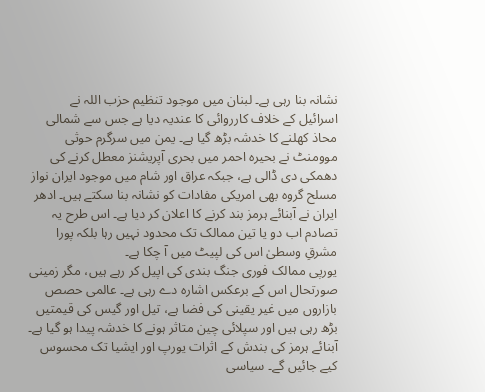نشانہ بنا رہی ہے۔ لبنان میں موجود تنظیم حزب اللہ نے اسرائیل کے خلاف کارروائی کا عندیہ دیا ہے جس سے شمالی محاذ کھلنے کا خدشہ بڑھ گیا ہے۔ یمن میں سرگرم حوثی موومنٹ نے بحیرہ احمر میں بحری آپریشنز معطل کرنے کی دھمکی دی ڈالی ہے، جبکہ عراق اور شام میں موجود ایران نواز مسلح گروہ بھی امریکی مفادات کو نشانہ بنا سکتے ہیں۔ ادھر ایران نے آبنائے ہرمز بند کرنے کا اعلان کر دیا ہے۔ اس طرح یہ تصادم اب دو یا تین ممالک تک محدود نہیں رہا بلکہ پورا مشرقِ وسطیٰ اس کی لپیٹ میں آ چکا ہے۔
یورپی ممالک فوری جنگ بندی کی اپیل کر رہے ہیں، مگر زمینی صورتحال اس کے برعکس اشارہ دے رہی ہے۔ عالمی حصص بازاروں میں غیر یقینی کی فضا ہے، تیل اور گیس کی قیمتیں بڑھ رہی ہیں اور سپلائی چین متاثر ہونے کا خدشہ پیدا ہو گیا ہے۔ آبنائے ہرمز کی بندش کے اثرات یورپ اور ایشیا تک محسوس کیے جائیں گے۔ سیاسی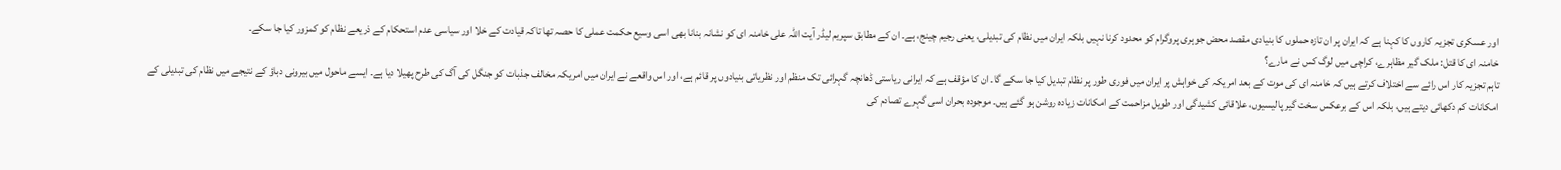اور عسکری تجزیہ کاروں کا کہنا ہے کہ ایران پر ان تازہ حملوں کا بنیادی مقصد محض جوہری پروگرام کو محدود کرنا نہیں بلکہ ایران میں نظام کی تبدیلی، یعنی رجیم چینج، ہے۔ ان کے مطابق سپریم لیڈر آیت اللہ علی خامنہ ای کو نشانہ بنانا بھی اسی وسیع حکمت عملی کا حصہ تھا تاکہ قیادت کے خلا اور سیاسی عدم استحکام کے ذریعے نظام کو کمزور کیا جا سکے۔
خامنہ ای کا قتل: ملک گیر مظاہرے، کراچی میں لوگ کس نے مارے؟
تاہم تجزیہ کار اس رائے سے اختلاف کرتے ہیں کہ خامنہ ای کی موت کے بعد امریکہ کی خواہش پر ایران میں فوری طور پر نظام تبدیل کیا جا سکے گا۔ ان کا مؤقف ہے کہ ایرانی ریاستی ڈھانچہ گہرائی تک منظم اور نظریاتی بنیادوں پر قائم ہے، اور اس واقعے نے ایران میں امریکہ مخالف جذبات کو جنگل کی آگ کی طرح پھیلا دیا ہے۔ ایسے ماحول میں بیرونی دباؤ کے نتیجے میں نظام کی تبدیلی کے امکانات کم دکھائی دیتے ہیں، بلکہ اس کے برعکس سخت گیر پالیسیوں، علاقائی کشیدگی اور طویل مزاحمت کے امکانات زیادہ روشن ہو گئے ہیں۔ موجودہ بحران اسی گہرے تصادم کی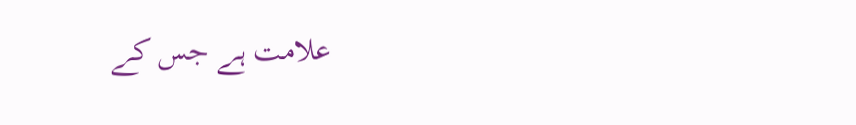علامت ہے جس کے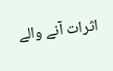اثرات آنے والے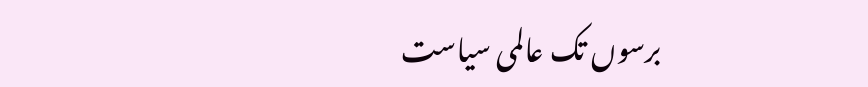برسوں تک عالمی سیاست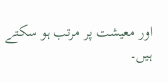اور معیشت پر مرتب ہو سکتے ہیں۔